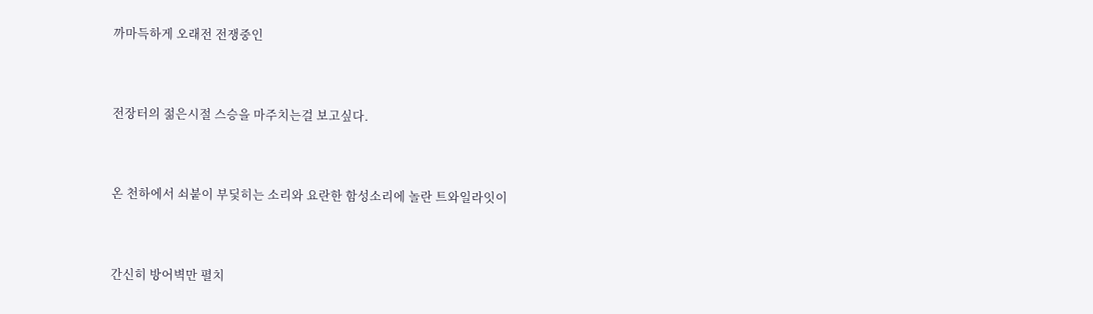까마득하게 오래전 전쟁중인


전장터의 젊은시절 스승을 마주치는걸 보고싶다.


온 천하에서 쇠붙이 부딫히는 소리와 요란한 함성소리에 놀란 트와일라잇이


간신히 방어벽만 펼치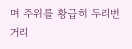며 주위를 황급히 두리번거리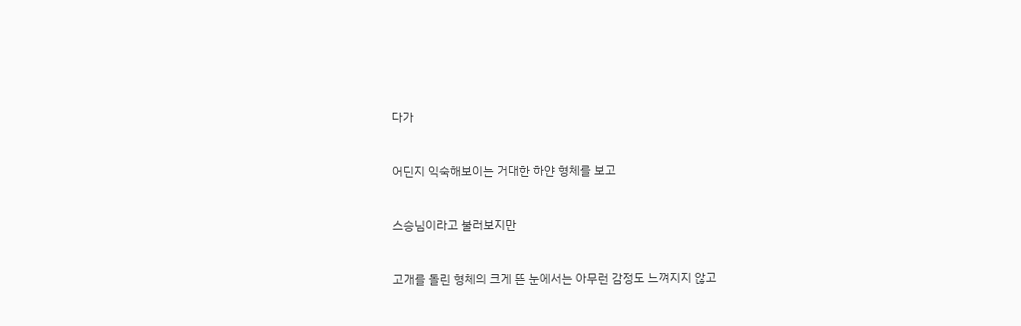다가


어딘지 익숙해보이는 거대한 하얀 형체를 보고


스승님이라고 불러보지만


고개를 돌린 형체의 크게 뜬 눈에서는 아무런 감정도 느껴지지 않고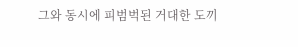그와 동시에 피범벅된 거대한 도끼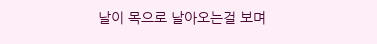날이 목으로 날아오는걸 보며